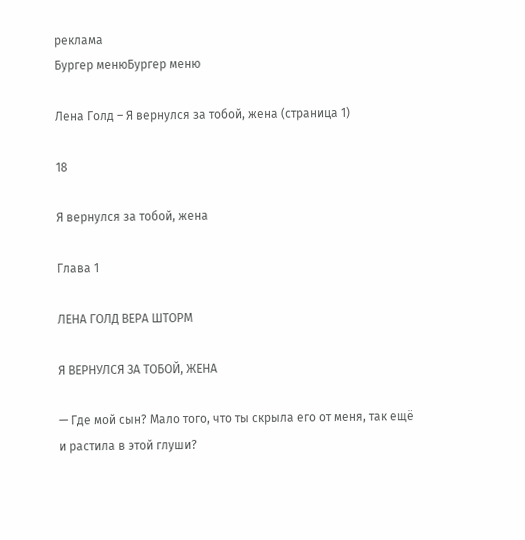реклама
Бургер менюБургер меню

Лена Голд – Я вернулся за тобой, жена (страница 1)

18

Я вернулся за тобой, жена

Глава 1

ЛЕНА ГОЛД ВЕРА ШТОРМ

Я ВЕРНУЛСЯ ЗА ТОБОЙ, ЖЕНА

— Где мой сын? Мало того, что ты скрыла его от меня, так ещё и растила в этой глуши?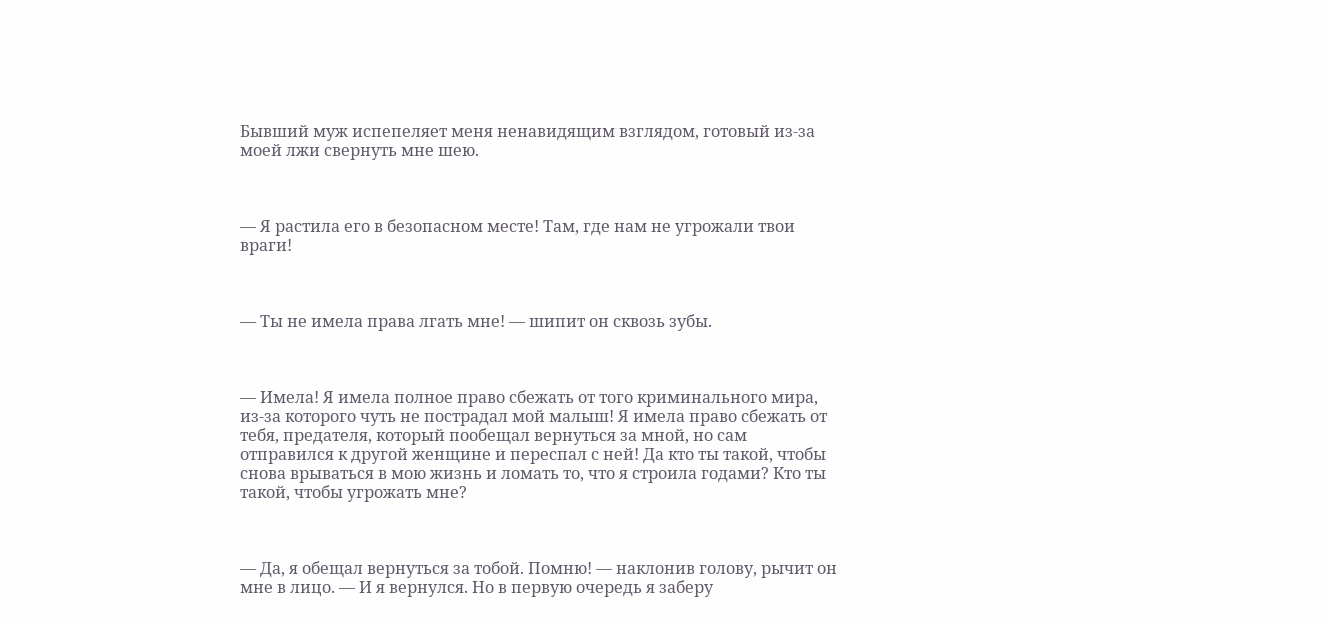Бывший муж испепеляет меня ненавидящим взглядом, готовый из-за моей лжи свернуть мне шею.



— Я растила его в безопасном месте! Там, где нам не угрожали твои враги!



— Ты не имела права лгать мне! — шипит он сквозь зубы.



— Имела! Я имела полное право сбежать от того криминального мира, из-за которого чуть не пострадал мой малыш! Я имела право сбежать от тебя, предателя, который пообещал вернуться за мной, но сам отправился к другой женщине и переспал с ней! Да кто ты такой, чтобы снова врываться в мою жизнь и ломать то, что я строила годами? Кто ты такой, чтобы угрожать мне?



— Да, я обещал вернуться за тобой. Помню! — наклонив голову, рычит он мне в лицо. — И я вернулся. Но в первую очередь я заберу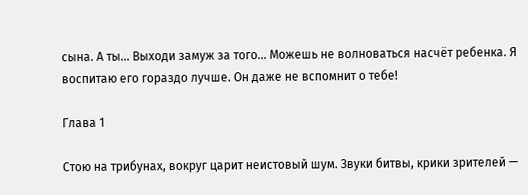сына. А ты... Выходи замуж за того... Можешь не волноваться насчёт ребенка. Я воспитаю его гораздо лучше. Он даже не вспомнит о тебе!

Глава 1

Стою на трибунах, вокруг царит неистовый шум. Звуки битвы, крики зрителей —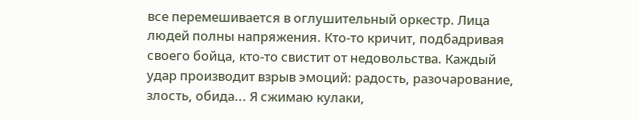все перемешивается в оглушительный оркестр. Лица людей полны напряжения. Кто-то кричит, подбадривая своего бойца, кто-то свистит от недовольства. Каждый удар производит взрыв эмоций: радость, разочарование, злость, обида... Я сжимаю кулаки,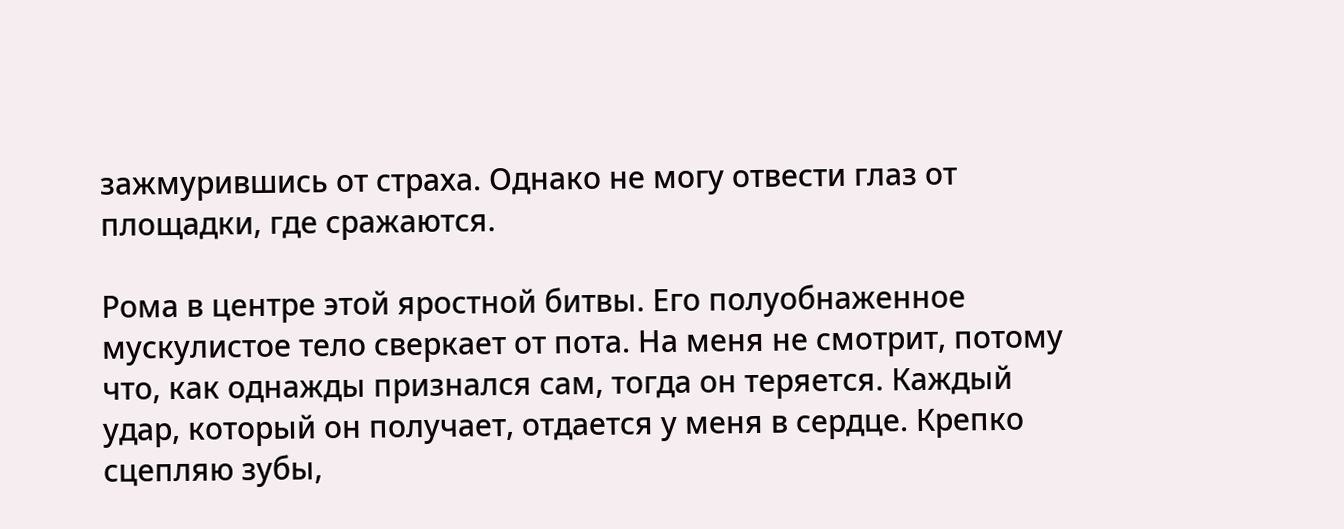зажмурившись от страха. Однако не могу отвести глаз от площадки, где сражаются.

Рома в центре этой яростной битвы. Его полуобнаженное мускулистое тело сверкает от пота. На меня не смотрит, потому что, как однажды признался сам, тогда он теряется. Каждый удар, который он получает, отдается у меня в сердце. Крепко сцепляю зубы,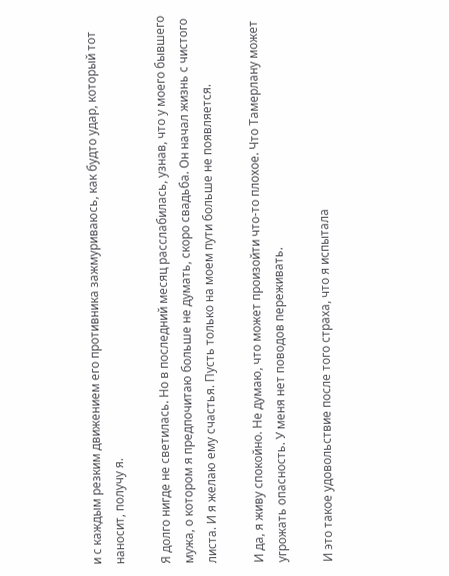и с каждым резким движением его противника зажмуриваюсь, как будто удар, который тот наносит, получу я.

Я долго нигде не светилась. Но в последний месяц расслабилась, узнав, что у моего бывшего мужа, о котором я предпочитаю больше не думать, скоро свадьба. Он начал жизнь с чистого листа. И я желаю ему счастья. Пусть только на моем пути больше не появляется.

И да, я живу спокойно. Не думаю, что может произойти что-то плохое. Что Тамерлану может угрожать опасность. У меня нет поводов переживать.

И это такое удовольствие после того страха, что я испытала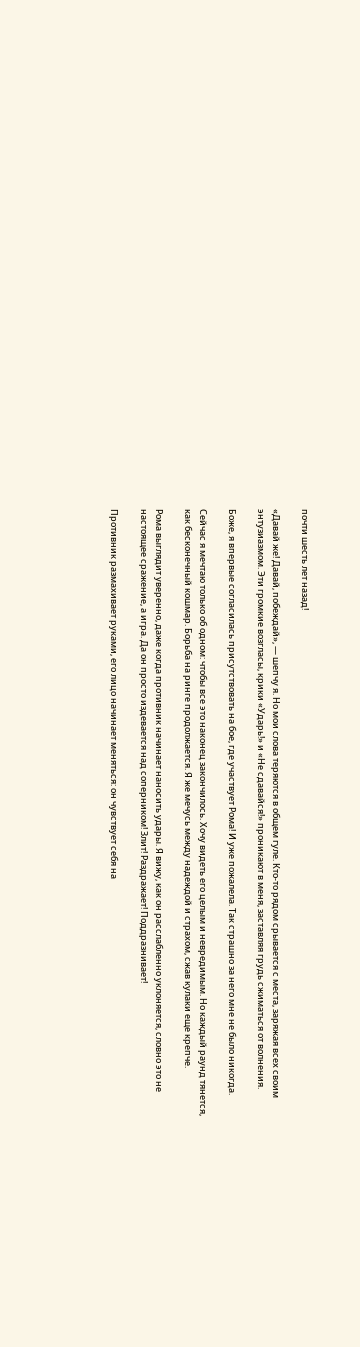почти шесть лет назад!

«Давай же! Давай, побеждай», — шепчу я. Но мои слова теряются в общем гуле. Кто-то рядом срывается с места, заряжая всех своим энтузиазмом. Эти громкие возгласы, крики «Ударь!» и «Не сдавайся!» проникают в меня, заставляя грудь сжиматься от волнения.

Боже, я впервые согласилась присутствовать на бое, где участвует Рома! И уже пожалела. Так страшно за него мне не было никогда.

Сейчас я мечтаю только об одном: чтобы все это наконец закончилось. Хочу видеть его целым и невредимым. Но каждый раунд тянется, как бесконечный кошмар. Борьба на ринге продолжается. Я же мечусь между надеждой и страхом, сжав кулаки еще крепче.

Рома выглядит уверенно, даже когда противник начинает наносить удары. Я вижу, как он расслабленно уклоняется, словно это не настоящее сражение, а игра. Да он просто издевается над соперником! Злит! Раздражает! Поддразнивает!

Противник размахивает руками, его лицо начинает меняться: он чувствует себя на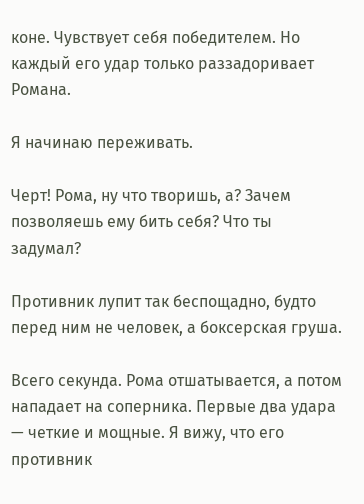коне. Чувствует себя победителем. Но каждый его удар только раззадоривает Романа.

Я начинаю переживать.

Черт! Рома, ну что творишь, а? Зачем позволяешь ему бить себя? Что ты задумал?

Противник лупит так беспощадно, будто перед ним не человек, а боксерская груша.

Всего секунда. Рома отшатывается, а потом нападает на соперника. Первые два удара — четкие и мощные. Я вижу, что его противник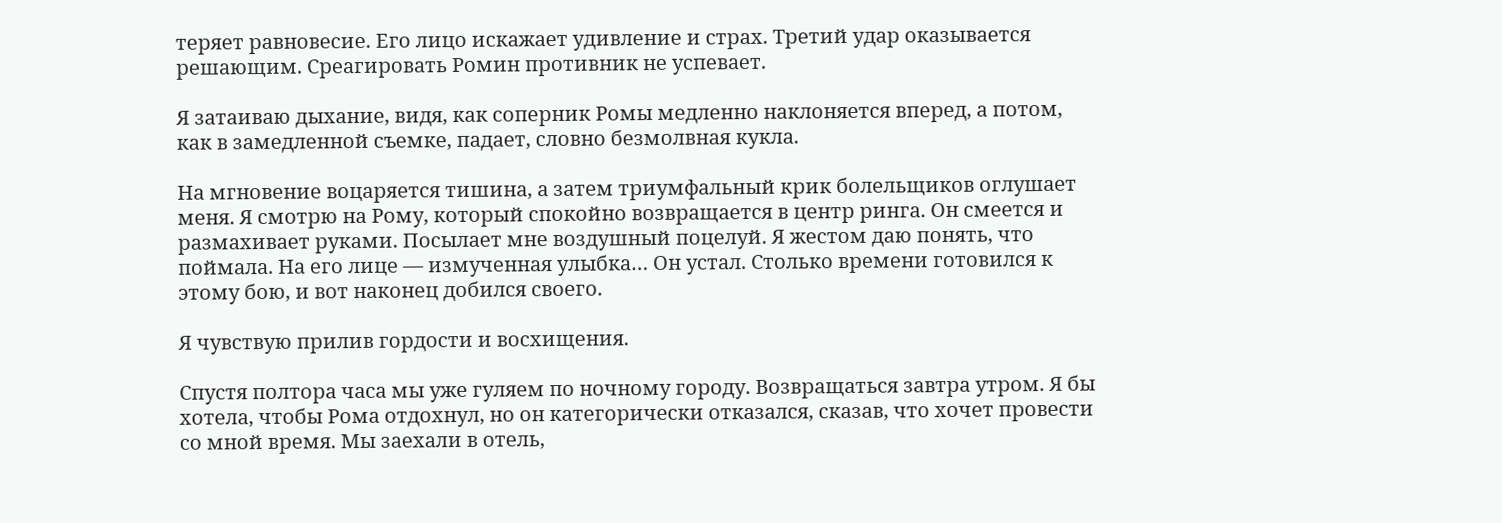теряет равновесие. Его лицо искажает удивление и страх. Третий удар оказывается решающим. Среагировать Ромин противник не успевает.

Я затаиваю дыхание, видя, как соперник Ромы медленно наклоняется вперед, а потом, как в замедленной съемке, падает, словно безмолвная кукла.

На мгновение воцаряется тишина, а затем триумфальный крик болельщиков оглушает меня. Я смотрю на Рому, который спокойно возвращается в центр ринга. Он смеется и размахивает руками. Посылает мне воздушный поцелуй. Я жестом даю понять, что поймала. На его лице — измученная улыбка… Он устал. Столько времени готовился к этому бою, и вот наконец добился своего.

Я чувствую прилив гордости и восхищения.

Спустя полтора часа мы уже гуляем по ночному городу. Возвращаться завтра утром. Я бы хотела, чтобы Рома отдохнул, но он категорически отказался, сказав, что хочет провести со мной время. Мы заехали в отель,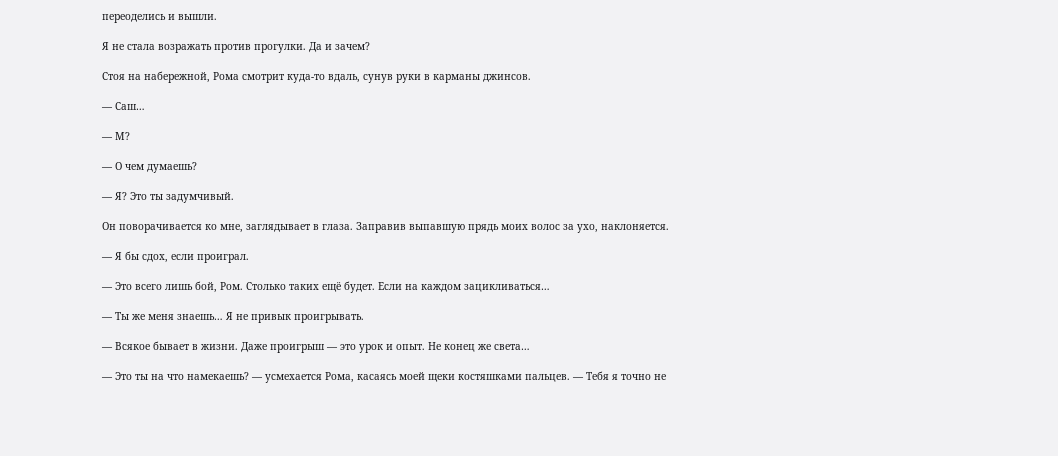переоделись и вышли.

Я не стала возражать против прогулки. Да и зачем?

Стоя на набережной, Рома смотрит куда-то вдаль, сунув руки в карманы джинсов.

— Саш…

— М?

— О чем думаешь?

— Я? Это ты задумчивый.

Он поворачивается ко мне, заглядывает в глаза. Заправив выпавшую прядь моих волос за ухо, наклоняется.

— Я бы сдох, если проиграл.

— Это всего лишь бой, Ром. Столько таких ещё будет. Если на каждом зацикливаться…

— Ты же меня знаешь… Я не привык проигрывать.

— Всякое бывает в жизни. Даже проигрыш — это урок и опыт. Не конец же света…

— Это ты на что намекаешь? — усмехается Рома, касаясь моей щеки костяшками пальцев. — Тебя я точно не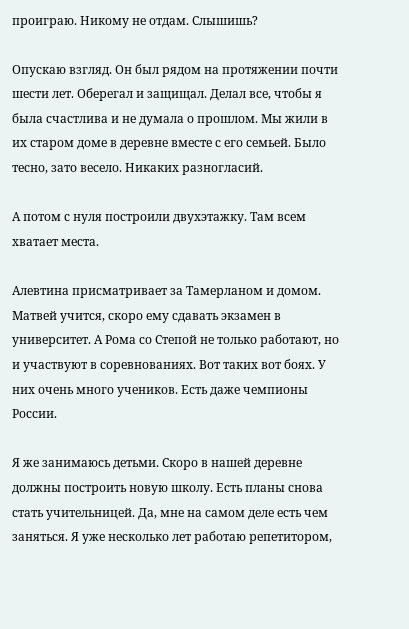проиграю. Никому не отдам. Слышишь?

Опускаю взгляд. Он был рядом на протяжении почти шести лет. Оберегал и защищал. Делал все, чтобы я была счастлива и не думала о прошлом. Мы жили в их старом доме в деревне вместе с его семьей. Было тесно, зато весело. Никаких разногласий.

А потом с нуля построили двухэтажку. Там всем хватает места.

Алевтина присматривает за Тамерланом и домом. Матвей учится, скоро ему сдавать экзамен в университет. А Рома со Степой не только работают, но и участвуют в соревнованиях. Вот таких вот боях. У них очень много учеников. Есть даже чемпионы России.

Я же занимаюсь детьми. Скоро в нашей деревне должны построить новую школу. Есть планы снова стать учительницей. Да, мне на самом деле есть чем заняться. Я уже несколько лет работаю репетитором,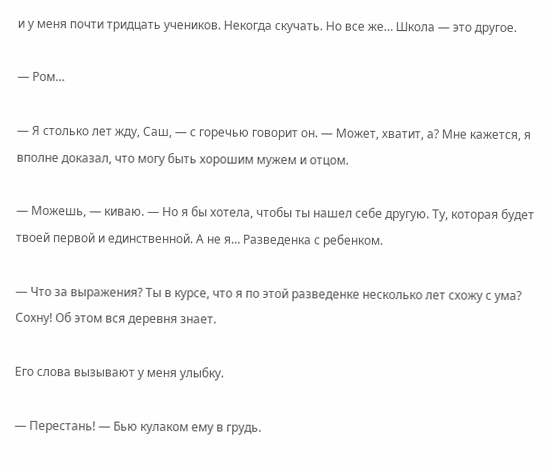и у меня почти тридцать учеников. Некогда скучать. Но все же… Школа — это другое.

— Ром…

— Я столько лет жду, Саш, — с горечью говорит он. — Может, хватит, а? Мне кажется, я вполне доказал, что могу быть хорошим мужем и отцом.

— Можешь, — киваю. — Но я бы хотела, чтобы ты нашел себе другую. Ту, которая будет твоей первой и единственной. А не я… Разведенка с ребенком.

— Что за выражения? Ты в курсе, что я по этой разведенке несколько лет схожу с ума? Сохну! Об этом вся деревня знает.

Его слова вызывают у меня улыбку.

— Перестань! — Бью кулаком ему в грудь.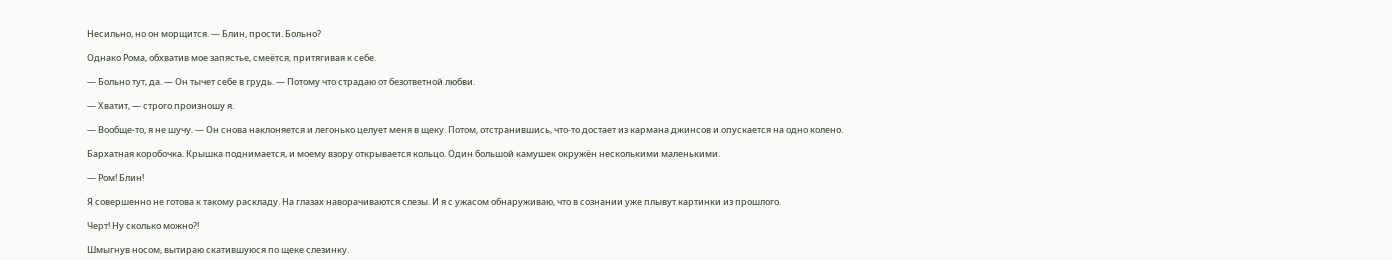Несильно, но он морщится. — Блин, прости. Больно?

Однако Рома, обхватив мое запястье, смеётся, притягивая к себе.

— Больно тут, да. — Он тычет себе в грудь. — Потому что страдаю от безответной любви.

— Хватит, — строго произношу я.

— Вообще-то, я не шучу. — Он снова наклоняется и легонько целует меня в щеку. Потом, отстранившись, что-то достает из кармана джинсов и опускается на одно колено.

Бархатная коробочка. Крышка поднимается, и моему взору открывается кольцо. Один большой камушек окружён несколькими маленькими.

— Ром! Блин!

Я совершенно не готова к такому раскладу. На глазах наворачиваются слезы. И я с ужасом обнаруживаю, что в сознании уже плывут картинки из прошлого.

Черт! Ну сколько можно?!

Шмыгнув носом, вытираю скатившуюся по щеке слезинку.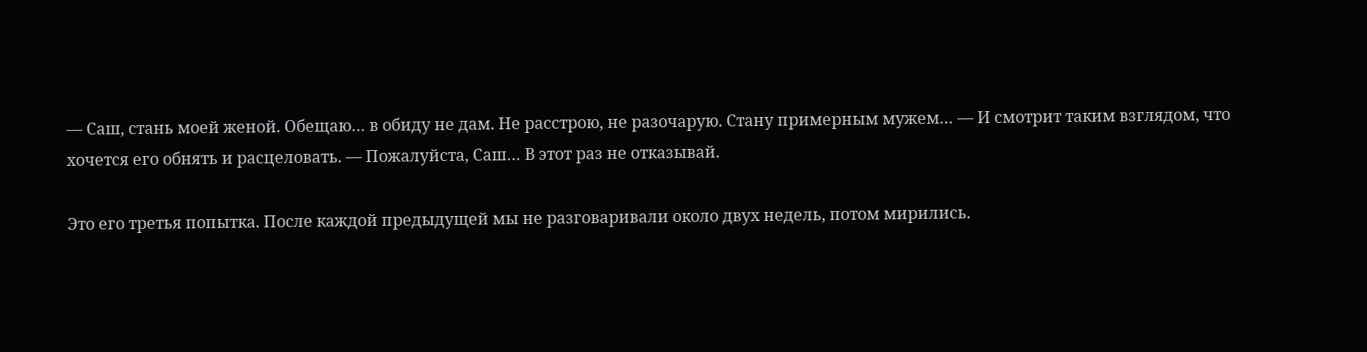— Саш, стань моей женой. Обещаю… в обиду не дам. Не расстрою, не разочарую. Стану примерным мужем… — И смотрит таким взглядом, что хочется его обнять и расцеловать. — Пожалуйста, Саш… В этот раз не отказывай.

Это его третья попытка. После каждой предыдущей мы не разговаривали около двух недель, потом мирились.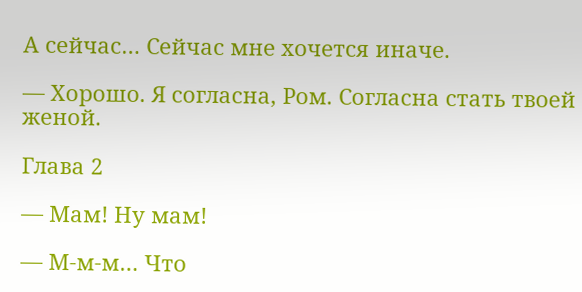А сейчас… Сейчас мне хочется иначе.

— Хорошо. Я согласна, Ром. Согласна стать твоей женой.

Глава 2

— Мам! Ну мам!

— М-м-м… Что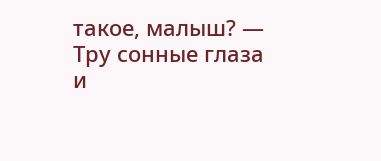такое, малыш? — Тру сонные глаза и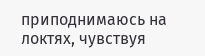приподнимаюсь на локтях, чувствуя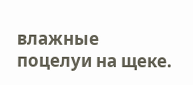влажные поцелуи на щеке.